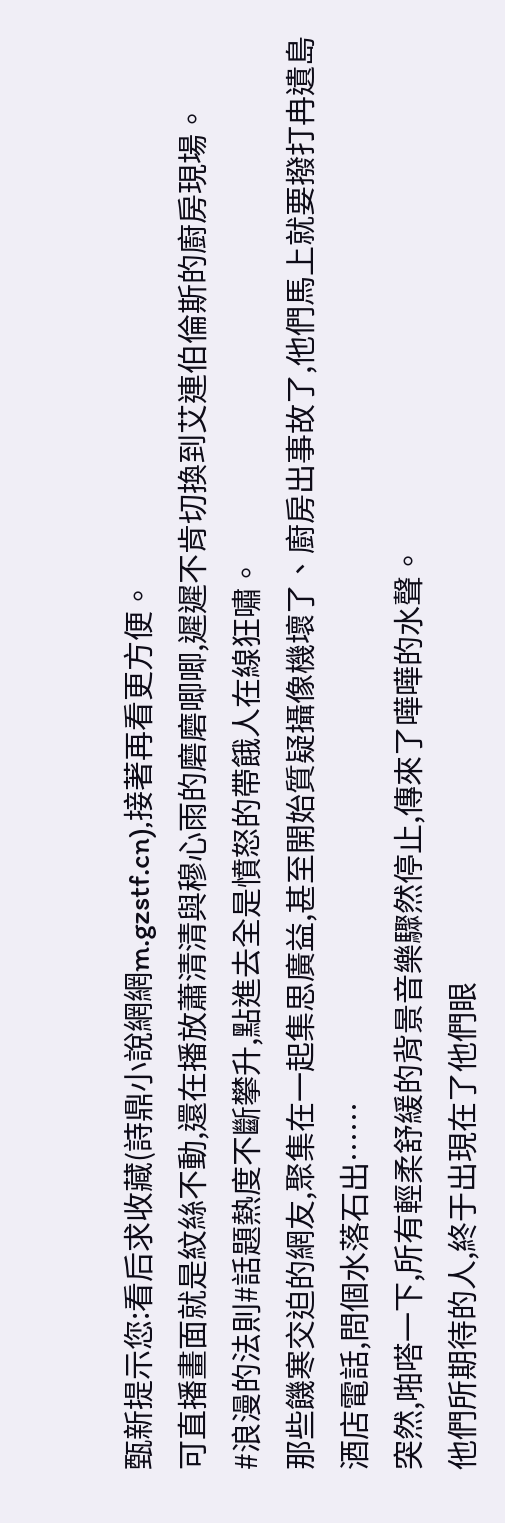甄新提示您:看后求收藏(詩鼎小說網網m.gzstf.cn),接著再看更方便。
可直播畫面就是紋絲不動,還在播放蕭清清與穆心雨的磨磨唧唧,遲遲不肯切換到艾連伯倫斯的廚房現場。
#浪漫的法則#話題熱度不斷攀升,點進去全是憤怒的帶餓人在線狂嘯。
那些饑寒交迫的網友,聚集在一起集思廣益,甚至開始質疑攝像機壞了、廚房出事故了,他們馬上就要撥打冉遺島酒店電話,問個水落石出……
突然,啪嗒一下,所有輕柔舒緩的背景音樂驟然停止,傳來了嘩嘩的水聲。
他們所期待的人,終于出現在了他們眼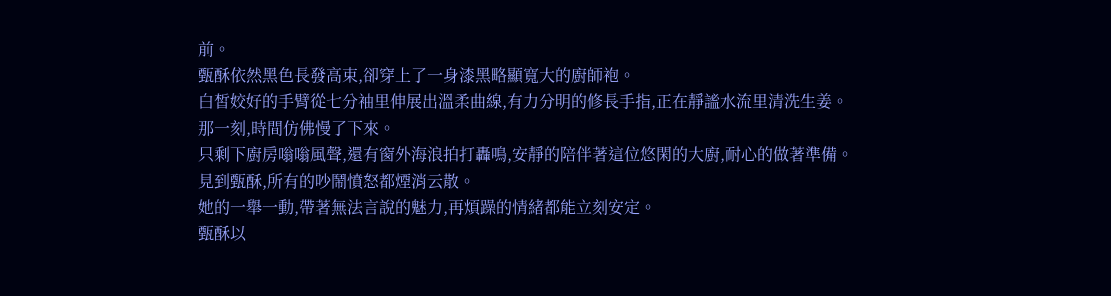前。
甄酥依然黑色長發高束,卻穿上了一身漆黑略顯寬大的廚師袍。
白皙姣好的手臂從七分袖里伸展出溫柔曲線,有力分明的修長手指,正在靜謐水流里清洗生姜。
那一刻,時間仿佛慢了下來。
只剩下廚房嗡嗡風聲,還有窗外海浪拍打轟鳴,安靜的陪伴著這位悠閑的大廚,耐心的做著準備。
見到甄酥,所有的吵鬧憤怒都煙消云散。
她的一舉一動,帶著無法言說的魅力,再煩躁的情緒都能立刻安定。
甄酥以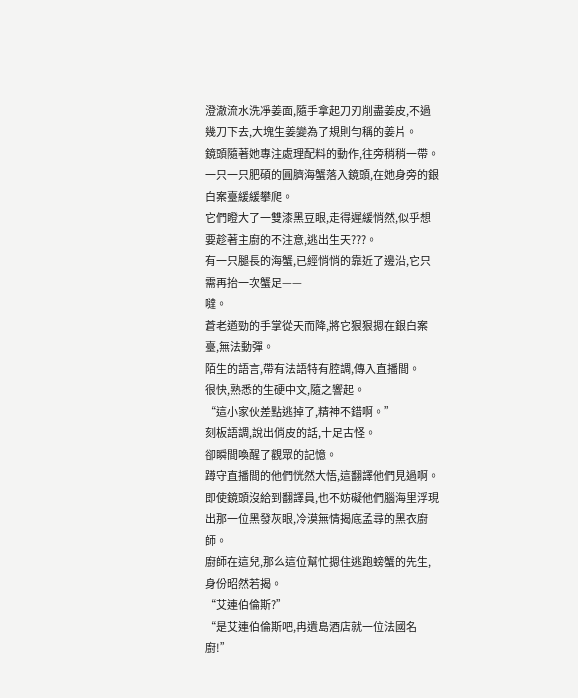澄澈流水洗凈姜面,隨手拿起刀刃削盡姜皮,不過幾刀下去,大塊生姜變為了規則勻稱的姜片。
鏡頭隨著她專注處理配料的動作,往旁稍稍一帶。
一只一只肥碩的圓臍海蟹落入鏡頭,在她身旁的銀白案臺緩緩攀爬。
它們瞪大了一雙漆黑豆眼,走得遲緩悄然,似乎想要趁著主廚的不注意,逃出生天???。
有一只腿長的海蟹,已經悄悄的靠近了邊沿,它只需再抬一次蟹足——
噠。
蒼老遒勁的手掌從天而降,將它狠狠摁在銀白案臺,無法動彈。
陌生的語言,帶有法語特有腔調,傳入直播間。
很快,熟悉的生硬中文,隨之響起。
“這小家伙差點逃掉了,精神不錯啊。”
刻板語調,說出俏皮的話,十足古怪。
卻瞬間喚醒了觀眾的記憶。
蹲守直播間的他們恍然大悟,這翻譯他們見過啊。
即使鏡頭沒給到翻譯員,也不妨礙他們腦海里浮現出那一位黑發灰眼,冷漠無情揭底孟尋的黑衣廚師。
廚師在這兒,那么這位幫忙摁住逃跑螃蟹的先生,身份昭然若揭。
“艾連伯倫斯?”
“是艾連伯倫斯吧,冉遺島酒店就一位法國名廚!”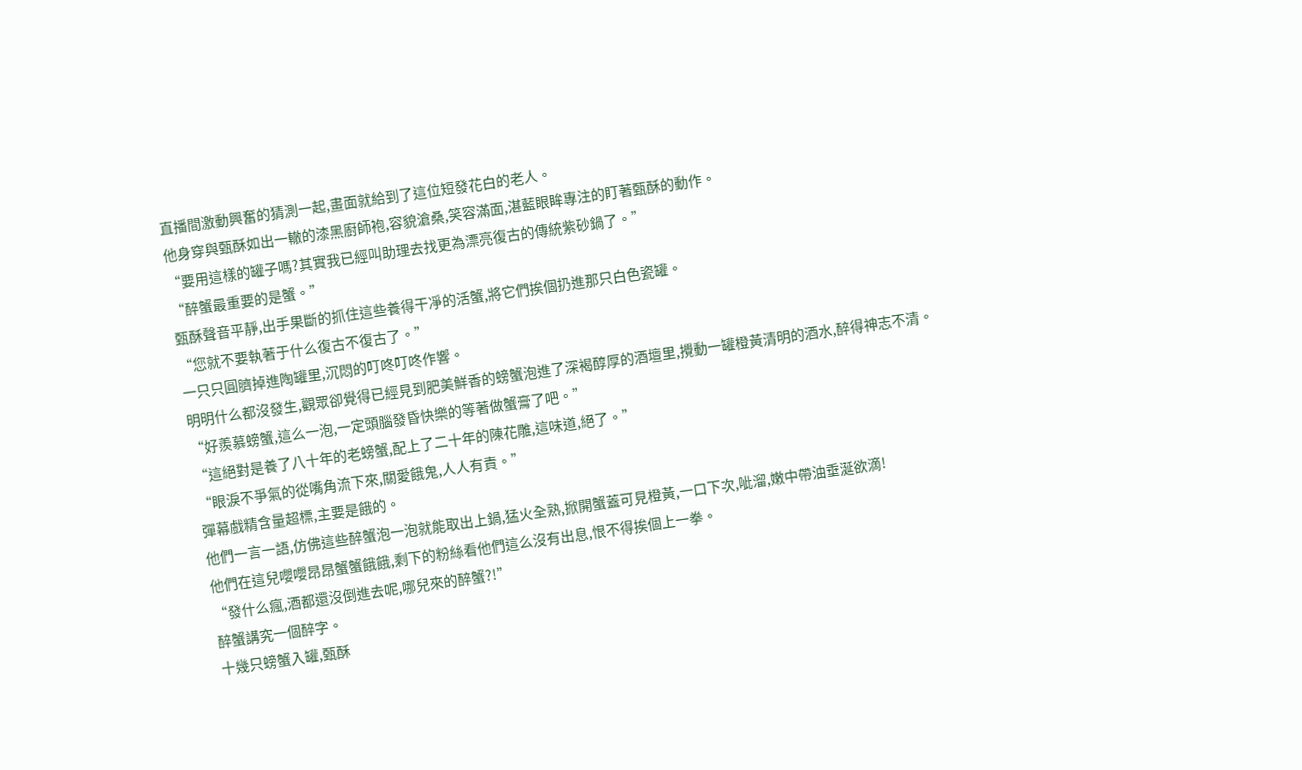直播間激動興奮的猜測一起,畫面就給到了這位短發花白的老人。
他身穿與甄酥如出一轍的漆黑廚師袍,容貌滄桑,笑容滿面,湛藍眼眸專注的盯著甄酥的動作。
“要用這樣的罐子嗎?其實我已經叫助理去找更為漂亮復古的傳統紫砂鍋了。”
“醉蟹最重要的是蟹。”
甄酥聲音平靜,出手果斷的抓住這些養得干凈的活蟹,將它們挨個扔進那只白色瓷罐。
“您就不要執著于什么復古不復古了。”
一只只圓臍掉進陶罐里,沉悶的叮咚叮咚作響。
明明什么都沒發生,觀眾卻覺得已經見到肥美鮮香的螃蟹泡進了深褐醇厚的酒壇里,攪動一罐橙黃清明的酒水,醉得神志不清。
“好羨慕螃蟹,這么一泡,一定頭腦發昏快樂的等著做蟹膏了吧。”
“這絕對是養了八十年的老螃蟹,配上了二十年的陳花雕,這味道,絕了。”
“眼淚不爭氣的從嘴角流下來,關愛餓鬼,人人有責。”
彈幕戲精含量超標,主要是餓的。
他們一言一語,仿佛這些醉蟹泡一泡就能取出上鍋,猛火全熟,掀開蟹蓋可見橙黃,一口下次,呲溜,嫩中帶油垂涎欲滴!
他們在這兒嚶嚶昂昂蟹蟹餓餓,剩下的粉絲看他們這么沒有出息,恨不得挨個上一拳。
“發什么瘋,酒都還沒倒進去呢,哪兒來的醉蟹?!”
醉蟹講究一個醉字。
十幾只螃蟹入罐,甄酥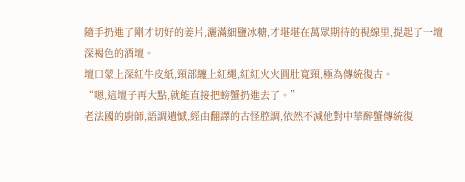隨手扔進了剛才切好的姜片,灑滿細鹽冰糖,才堪堪在萬眾期待的視線里,提起了一壇深褐色的酒壇。
壇口蒙上深紅牛皮紙,頸部纏上紅繩,紅紅火火圓肚寬頸,極為傳統復古。
“嗯,這壇子再大點,就能直接把螃蟹扔進去了。”
老法國的廚師,語調遺憾,經由翻譯的古怪腔調,依然不減他對中華醉蟹傳統復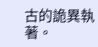古的詭異執著。